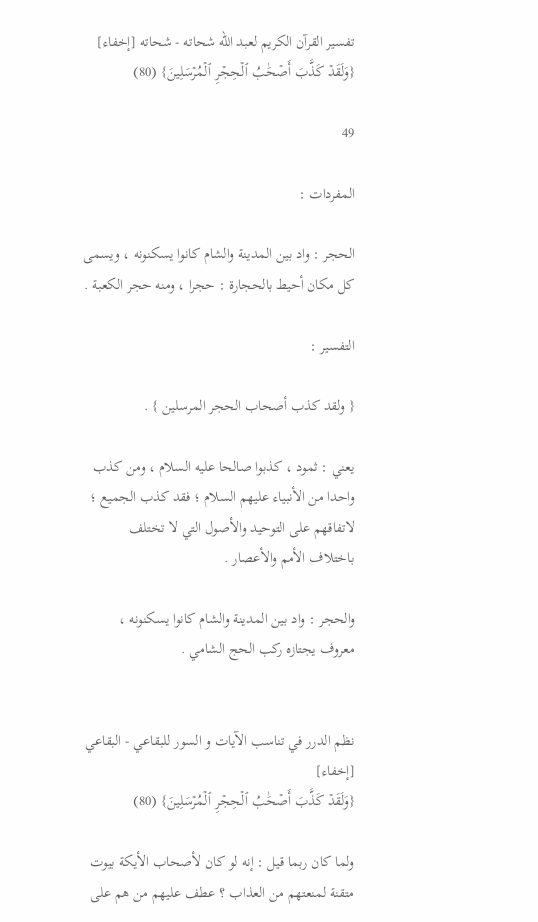تفسير القرآن الكريم لعبد الله شحاته - شحاته [إخفاء]
{وَلَقَدۡ كَذَّبَ أَصۡحَٰبُ ٱلۡحِجۡرِ ٱلۡمُرۡسَلِينَ} (80)

49

المفردات :

الحجر : واد بين المدينة والشام كانوا يسكنونه ، ويسمى كل مكان أحيط بالحجارة : حجرا ، ومنه حجر الكعبة .

التفسير :

{ ولقد كذب أصحاب الحجر المرسلين } .

يعني : ثمود ، كذبوا صالحا عليه السلام ، ومن كذب واحدا من الأنبياء عليهم السلام ؛ فقد كذب الجميع ؛ لاتفاقهم على التوحيد والأصول التي لا تختلف باختلاف الأمم والأعصار .

والحجر : واد بين المدينة والشام كانوا يسكنونه ، معروف يجتازه ركب الحج الشامي .


نظم الدرر في تناسب الآيات و السور للبقاعي - البقاعي [إخفاء]
{وَلَقَدۡ كَذَّبَ أَصۡحَٰبُ ٱلۡحِجۡرِ ٱلۡمُرۡسَلِينَ} (80)

ولما كان ربما قيل : إنه لو كان لأصحاب الأيكة بيوت متقنة لمنعتهم من العذاب ؟ عطف عليهم من هم على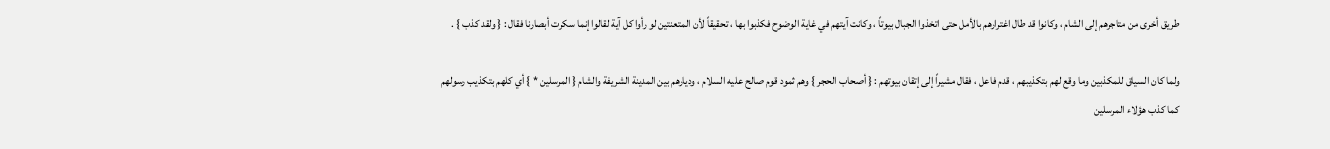طريق أخرى من متاجرهم إلى الشام ، وكانوا قد طال اغترارهم بالأمل حتى اتخذوا الجبال بيوتاً ، وكانت آيتهم في غاية الوضوح فكذبوا بها ، تحقيقاً لأن المتعنتين لو رأوا كل آية لقالوا إنما سكرت أبصارنا فقال : { ولقد كذب } .

ولما كان السياق للمكذبين وما وقع لهم بتكذيبهم ، قدم فاعل ، فقال مشيراً إلى إتقان بيوتهم : { أصحاب الحجر } وهم ثمود قوم صالح عليه السلام ، وديارهم بين المدينة الشريفة والشام { المرسلين * } أي كلهم بتكذيب رسولهم كما كذب هؤلاء المرسلين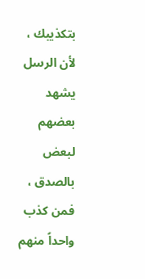بتكذيبك ، لأن الرسل يشهد بعضهم لبعض بالصدق ، فمن كذب واحداً منهم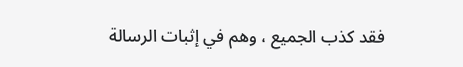فقد كذب الجميع ، وهم في إثبات الرسالة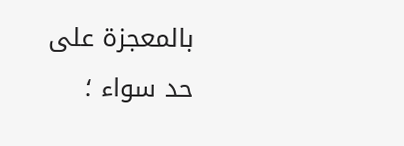بالمعجزة على حد سواء ؛